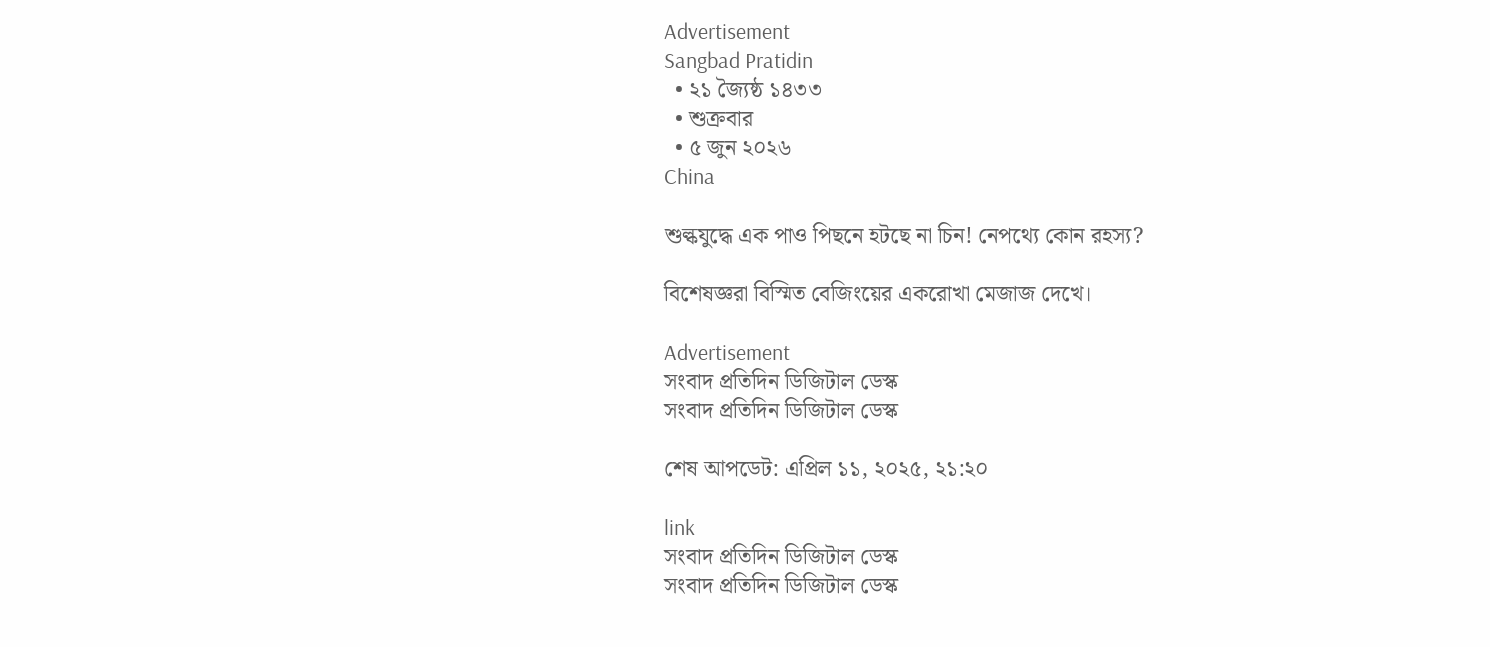Advertisement
Sangbad Pratidin
  • ২১ জ্যৈষ্ঠ ১৪৩৩
  • শুক্রবার
  • ৫ জুন ২০২৬
China

শুল্কযুদ্ধে এক পাও পিছনে হটছে না চিন! নেপথ্যে কোন রহস্য?

বিশেষজ্ঞরা বিস্মিত বেজিংয়ের একরোখা মেজাজ দেখে।

Advertisement
সংবাদ প্রতিদিন ডিজিটাল ডেস্ক
সংবাদ প্রতিদিন ডিজিটাল ডেস্ক

শেষ আপডেট: এপ্রিল ১১, ২০২৫, ২১:২০

link
সংবাদ প্রতিদিন ডিজিটাল ডেস্ক
সংবাদ প্রতিদিন ডিজিটাল ডেস্ক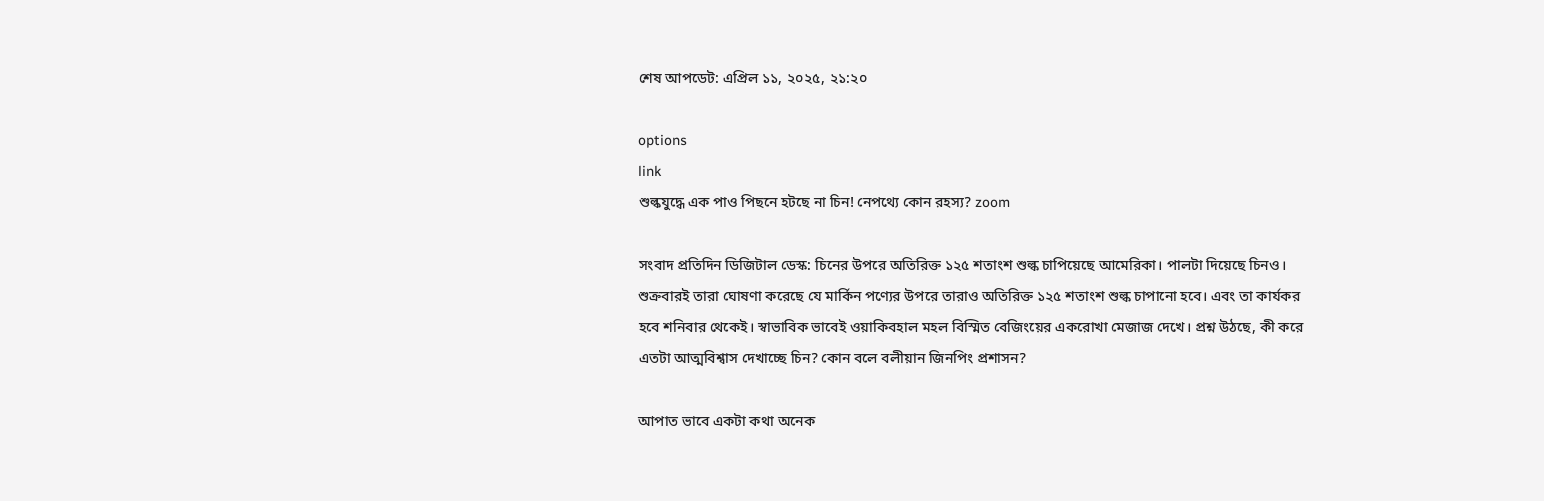শেষ আপডেট: এপ্রিল ১১, ২০২৫, ২১:২০

options
link
শুল্কযুদ্ধে এক পাও পিছনে হটছে না চিন! নেপথ্যে কোন রহস্য? zoom

সংবাদ প্রতিদিন ডিজিটাল ডেস্ক: চিনের উপরে অতিরিক্ত ১২৫ শতাংশ শুল্ক চাপিয়েছে আমেরিকা। পালটা দিয়েছে চিনও। শুক্রবারই তারা ঘোষণা করেছে যে মার্কিন পণ্যের উপরে তারাও অতিরিক্ত ১২৫ শতাংশ শুল্ক চাপানো হবে। এবং তা কার্যকর হবে শনিবার থেকেই। স্বাভাবিক ভাবেই ওয়াকিবহাল মহল বিস্মিত বেজিংয়ের একরোখা মেজাজ দেখে। প্রশ্ন উঠছে, কী করে এতটা আত্মবিশ্বাস দেখাচ্ছে চিন? কোন বলে বলীয়ান জিনপিং প্রশাসন?

আপাত ভাবে একটা কথা অনেক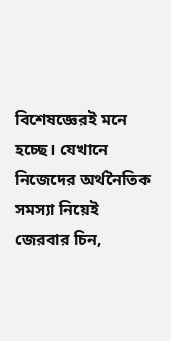বিশেষজ্ঞেরই মনে হচ্ছে। যেখানে নিজেদের অর্থনৈতিক সমস্যা নিয়েই জেরবার চিন,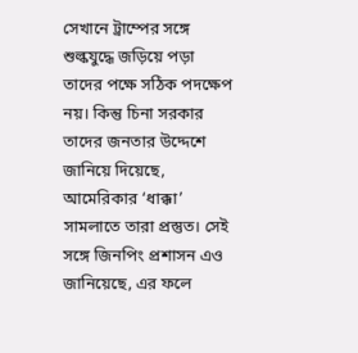সেখানে ট্রাম্পের সঙ্গে শুল্কযুদ্ধে জড়িয়ে পড়া তাদের পক্ষে সঠিক পদক্ষেপ নয়। কিন্তু চিনা সরকার তাদের জনতার উদ্দেশে জানিয়ে দিয়েছে, আমেরিকার ‘ধাক্কা’ সামলাতে তারা প্রস্তুত। সেই সঙ্গে জিনপিং প্রশাসন এও জানিয়েছে, এর ফলে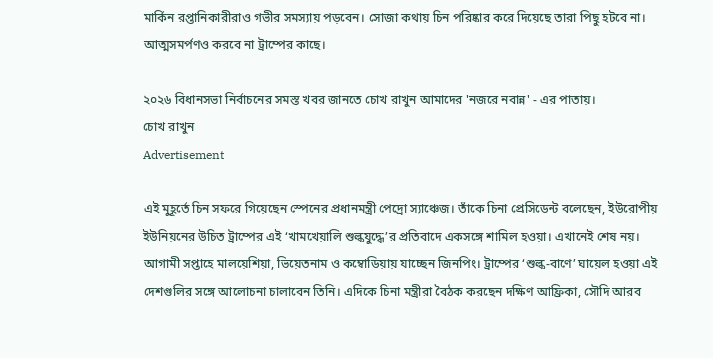মার্কিন রপ্তানিকারীরাও গভীর সমস্যায় পড়বেন। সোজা কথায় চিন পরিষ্কার করে দিয়েছে তারা পিছু হটবে না। আত্মসমর্পণও করবে না ট্রাম্পের কাছে।

২০২৬ বিধানসভা নির্বাচনের সমস্ত খবর জানতে চোখ রাখুন আমাদের 'নজরে নবান্ন' - এর পাতায়।
চোখ রাখুন
Advertisement

এই মুহূর্তে চিন সফরে গিয়েছেন স্পেনের প্রধানমন্ত্রী পেদ্রো স্যাঞ্চেজ। তাঁকে চিনা প্রেসিডেন্ট বলেছেন, ইউরোপীয় ইউনিয়নের উচিত ট্রাম্পের এই ‘খামখেয়ালি শুল্কযুদ্ধে’র প্রতিবাদে একসঙ্গে শামিল হওয়া। এখানেই শেষ নয়। আগামী সপ্তাহে মালয়েশিয়া, ভিয়েতনাম ও কম্বোডিয়ায় যাচ্ছেন জিনপিং। ট্রাম্পের ‘শুল্ক-বাণে’ ঘায়েল হওয়া এই দেশগুলির সঙ্গে আলোচনা চালাবেন তিনি। এদিকে চিনা মন্ত্রীরা বৈঠক করছেন দক্ষিণ আফ্রিকা, সৌদি আরব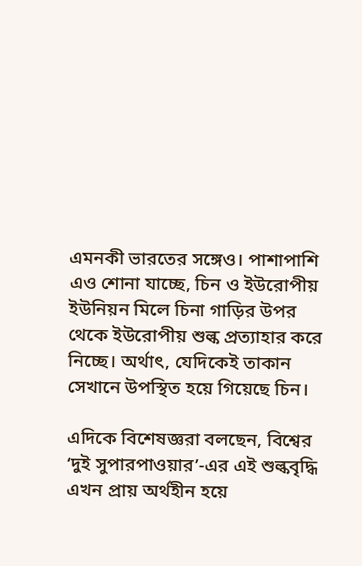এমনকী ভারতের সঙ্গেও। পাশাপাশি এও শোনা যাচ্ছে, চিন ও ইউরোপীয় ইউনিয়ন মিলে চিনা গাড়ির উপর থেকে ইউরোপীয় শুল্ক প্রত্যাহার করে নিচ্ছে। অর্থাৎ, যেদিকেই তাকান সেখানে উপস্থিত হয়ে গিয়েছে চিন।

এদিকে বিশেষজ্ঞরা বলছেন, বিশ্বের ‘দুই সুপারপাওয়ার’-এর এই শুল্কবৃদ্ধি এখন প্রায় অর্থহীন হয়ে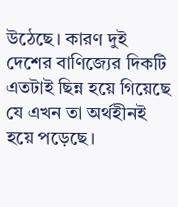উঠেছে। কারণ দুই দেশের বাণিজ্যের দিকটি এতটাই ছিন্ন হয়ে গিয়েছে যে এখন তা অর্থহীনই হয়ে পড়েছে।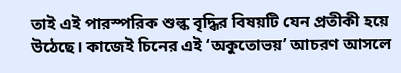তাই এই পারস্পরিক শুল্ক বৃদ্ধির বিষয়টি যেন প্রতীকী হয়ে উঠেছে। কাজেই চিনের এই ‘অকুতোভয়’ আচরণ আসলে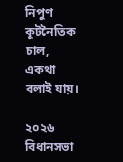নিপুণ কূটনৈতিক চাল, একথা বলাই যায়।

২০২৬ বিধানসভা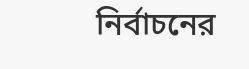নির্বাচনের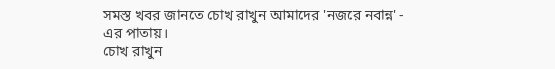সমস্ত খবর জানতে চোখ রাখুন আমাদের 'নজরে নবান্ন' - এর পাতায়।
চোখ রাখুন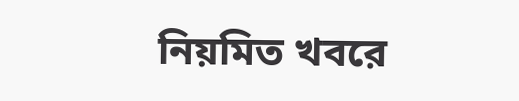নিয়মিত খবরে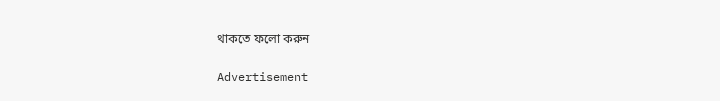থাকতে ফলো করুন

Advertisement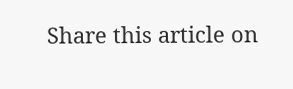Share this article on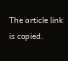The article link is copied.